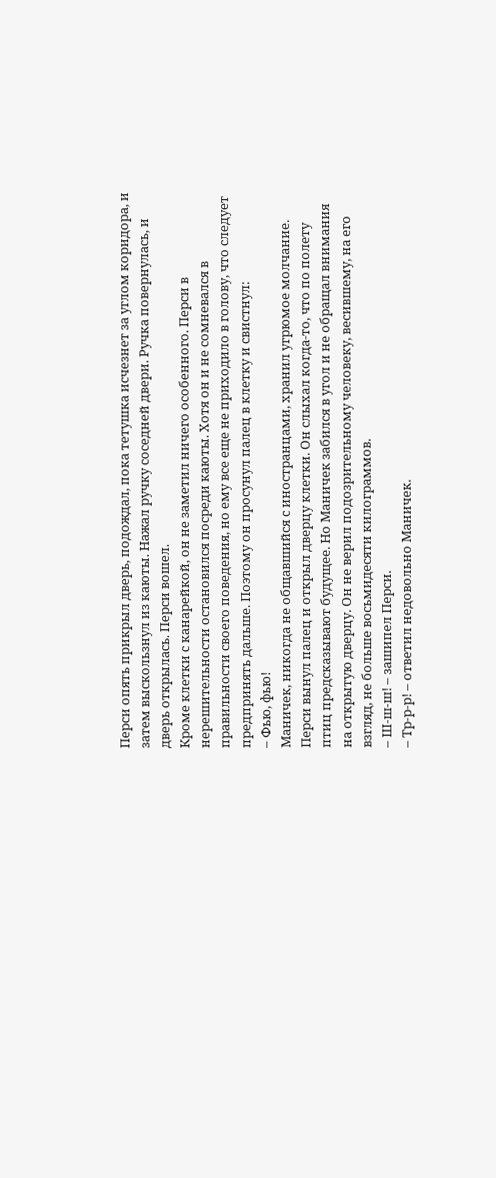Перси опять прикрыл дверь, подождал, пока тетушка исчезнет за углом коридора, и затем выскользнул из каюты. Нажал ручку соседней двери. Ручка повернулась, и дверь открылась. Перси вошел.
Кроме клетки с канарейкой, он не заметил ничего особенного. Перси в нерешительности остановился посреди каюты. Хотя он и не сомневался в правильности своего поведения, но ему все еще не приходило в голову, что следует предпринять дальше. Поэтому он просунул палец в клетку и свистнул:
– Фью, фью!
Маничек, никогда не общавшийся с иностранцами, хранил угрюмое молчание.
Перси вынул палец и открыл дверцу клетки. Он слыхал когда-то, что по полету птиц предсказывают будущее. Но Маничек забился в угол и не обращал внимания на открытую дверцу. Он не верил подозрительному человеку, весившему, на его взгляд, не больше восьмидесяти килограммов.
– Ш-ш-ш! – зашипел Перси.
– Тр-р-р! – ответил недовольно Маничек.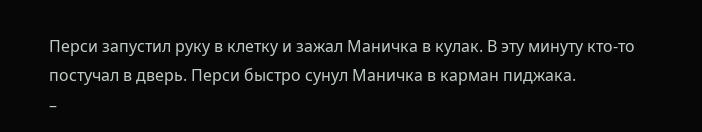Перси запустил руку в клетку и зажал Маничка в кулак. В эту минуту кто-то постучал в дверь. Перси быстро сунул Маничка в карман пиджака.
–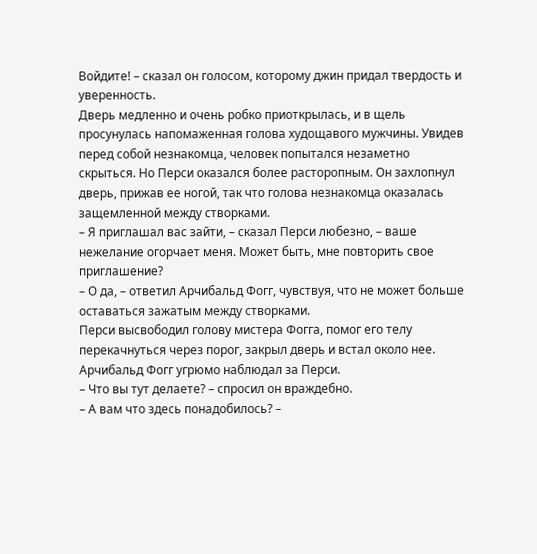Войдите! – сказал он голосом, которому джин придал твердость и уверенность.
Дверь медленно и очень робко приоткрылась, и в щель просунулась напомаженная голова худощавого мужчины. Увидев перед собой незнакомца, человек попытался незаметно скрыться. Но Перси оказался более расторопным. Он захлопнул дверь, прижав ее ногой, так что голова незнакомца оказалась защемленной между створками.
– Я приглашал вас зайти, – сказал Перси любезно, – ваше нежелание огорчает меня. Может быть, мне повторить свое приглашение?
– О да, – ответил Арчибальд Фогг, чувствуя, что не может больше оставаться зажатым между створками.
Перси высвободил голову мистера Фогга, помог его телу перекачнуться через порог, закрыл дверь и встал около нее. Арчибальд Фогг угрюмо наблюдал за Перси.
– Что вы тут делаете? – спросил он враждебно.
– А вам что здесь понадобилось? –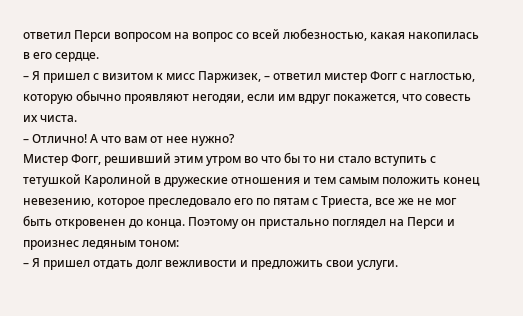ответил Перси вопросом на вопрос со всей любезностью, какая накопилась в его сердце.
– Я пришел с визитом к мисс Паржизек, – ответил мистер Фогг с наглостью, которую обычно проявляют негодяи, если им вдруг покажется, что совесть их чиста.
– Отлично! А что вам от нее нужно?
Мистер Фогг, решивший этим утром во что бы то ни стало вступить с тетушкой Каролиной в дружеские отношения и тем самым положить конец невезению, которое преследовало его по пятам с Триеста, все же не мог быть откровенен до конца. Поэтому он пристально поглядел на Перси и произнес ледяным тоном:
– Я пришел отдать долг вежливости и предложить свои услуги.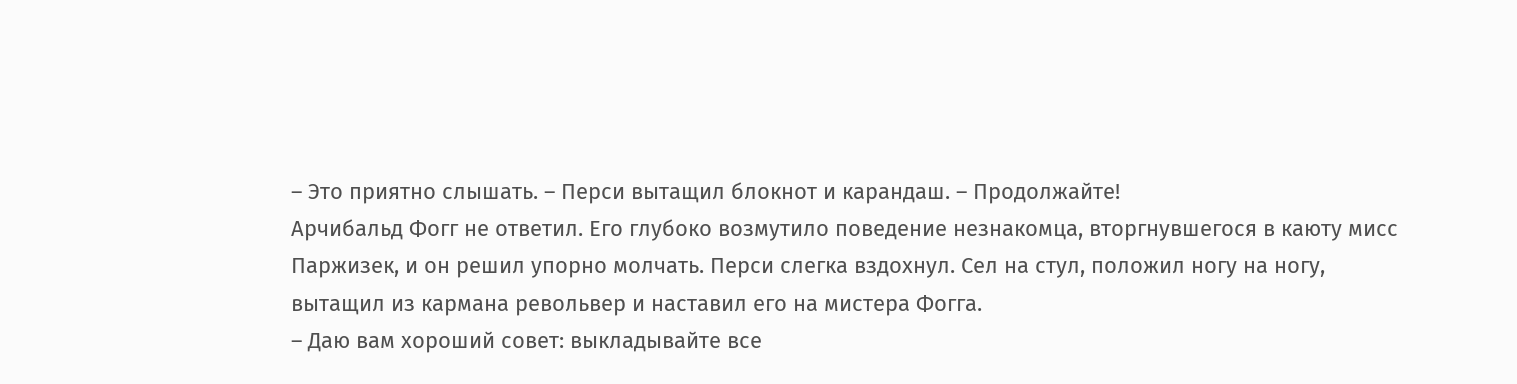– Это приятно слышать. – Перси вытащил блокнот и карандаш. – Продолжайте!
Арчибальд Фогг не ответил. Его глубоко возмутило поведение незнакомца, вторгнувшегося в каюту мисс Паржизек, и он решил упорно молчать. Перси слегка вздохнул. Сел на стул, положил ногу на ногу, вытащил из кармана револьвер и наставил его на мистера Фогга.
– Даю вам хороший совет: выкладывайте все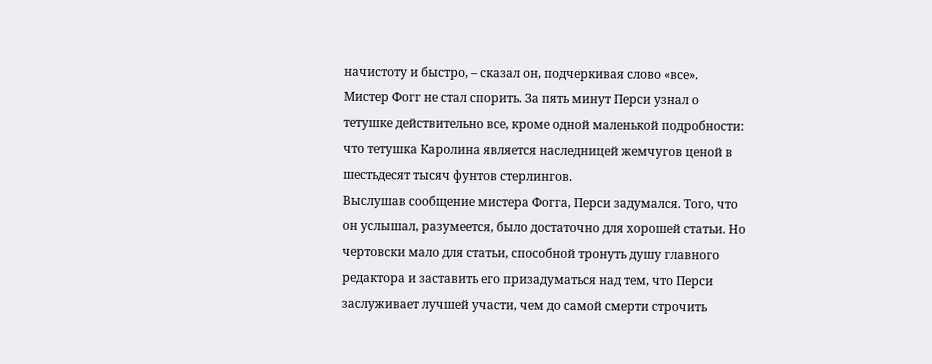начистоту и быстро, – сказал он, подчеркивая слово «все».
Мистер Фогг не стал спорить. За пять минут Перси узнал о тетушке действительно все, кроме одной маленькой подробности: что тетушка Каролина является наследницей жемчугов ценой в шестьдесят тысяч фунтов стерлингов.
Выслушав сообщение мистера Фогга, Перси задумался. Того, что он услышал, разумеется, было достаточно для хорошей статьи. Но чертовски мало для статьи, способной тронуть душу главного редактора и заставить его призадуматься над тем, что Перси заслуживает лучшей участи, чем до самой смерти строчить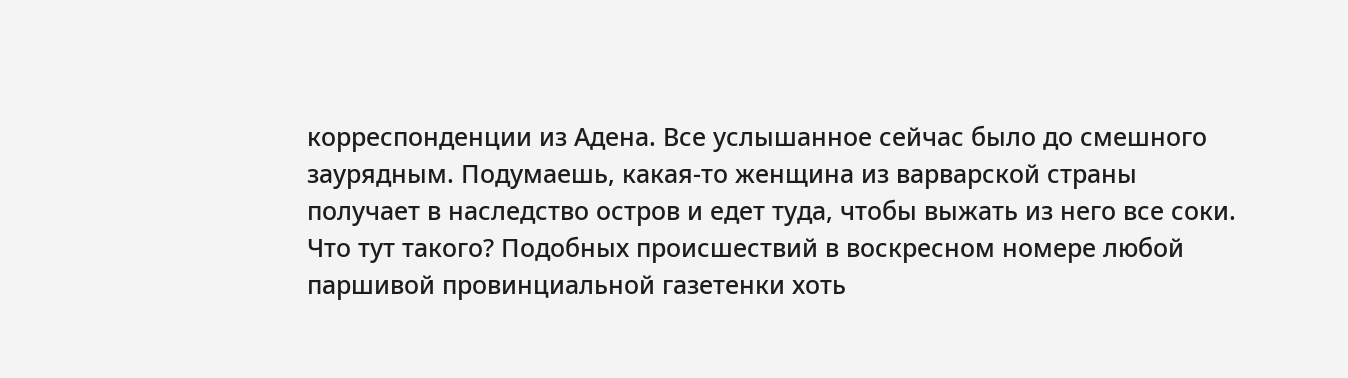корреспонденции из Адена. Все услышанное сейчас было до смешного заурядным. Подумаешь, какая-то женщина из варварской страны получает в наследство остров и едет туда, чтобы выжать из него все соки. Что тут такого? Подобных происшествий в воскресном номере любой паршивой провинциальной газетенки хоть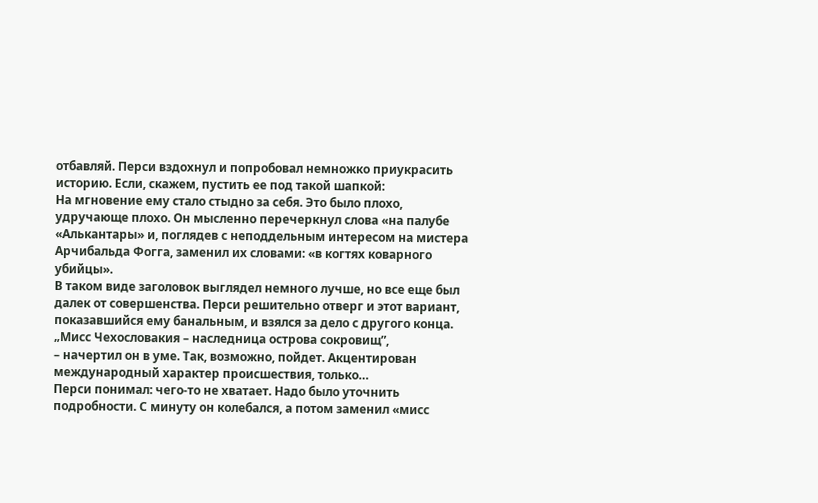отбавляй. Перси вздохнул и попробовал немножко приукрасить историю. Если, скажем, пустить ее под такой шапкой:
На мгновение ему стало стыдно за себя. Это было плохо, удручающе плохо. Он мысленно перечеркнул слова «на палубе «Алькантары» и, поглядев с неподдельным интересом на мистера Арчибальда Фогга, заменил их словами: «в когтях коварного убийцы».
В таком виде заголовок выглядел немного лучше, но все еще был далек от совершенства. Перси решительно отверг и этот вариант, показавшийся ему банальным, и взялся за дело с другого конца.
„Мисс Чехословакия – наследница острова сокровищ”,
– начертил он в уме. Так, возможно, пойдет. Акцентирован международный характер происшествия, только…
Перси понимал: чего-то не хватает. Надо было уточнить подробности. С минуту он колебался, а потом заменил «мисс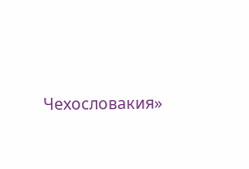Чехословакия»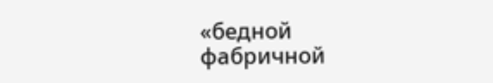«бедной фабричной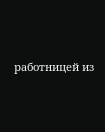работницей из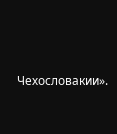Чехословакии».